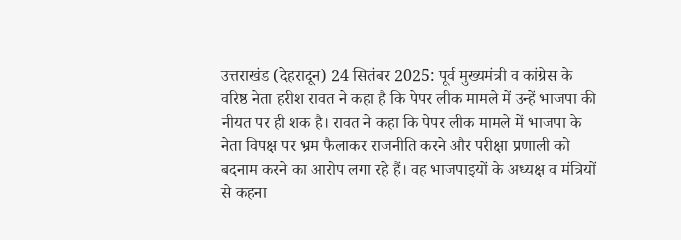उत्तराखंड (देहरादून) 24 सितंबर 2025: पूर्व मुख्यमंत्री व कांग्रेस के वरिष्ठ नेता हरीश रावत ने कहा है कि पेपर लीक मामले में उन्हें भाजपा की नीयत पर ही शक है। रावत ने कहा कि पेपर लीक मामले में भाजपा के नेता विपक्ष पर भ्रम फैलाकर राजनीति करने और परीक्षा प्रणाली को बदनाम करने का आरोप लगा रहे हैं। वह भाजपाइयों के अध्यक्ष व मंत्रियों से कहना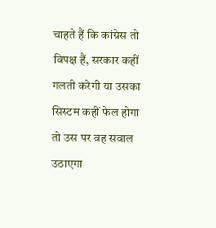चाहते हैं कि कांग्रेस तो विपक्ष हैं, सरकार कहीं गलती करेगी या उसका सिस्टम कहीं फेल होगा तो उस पर वह सवाल उठाएगा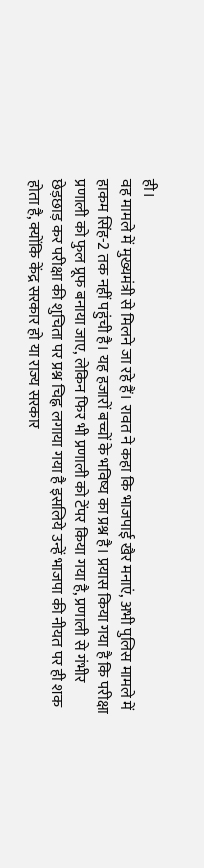ही।
वह मामले में मुख्यमंत्री से मिलने जा रहे हैं। रावत ने कहा कि भाजपाई खैर मनाएं, अभी पुलिस मामले में हाकम सिंह-2 तक नहीं पहुंची है। यह हजारों बच्चों के भविष्य का प्रश्न है। प्रयास किया गया है कि परीक्षा प्रणाली को फुल प्रूफ बनाया जाए, लेकिन फिर भी प्रणाली को टेंपर किया गया है, प्रणाली से गंभीर छेड़छाड़ कर परीक्षा की शुचिता पर प्रश्न चिह्न लगाया गया है इसलिये उन्हें भाजपा की नीयत पर ही शक होता है, क्योंकि केंद्र सरकार हो या राज्य सरकार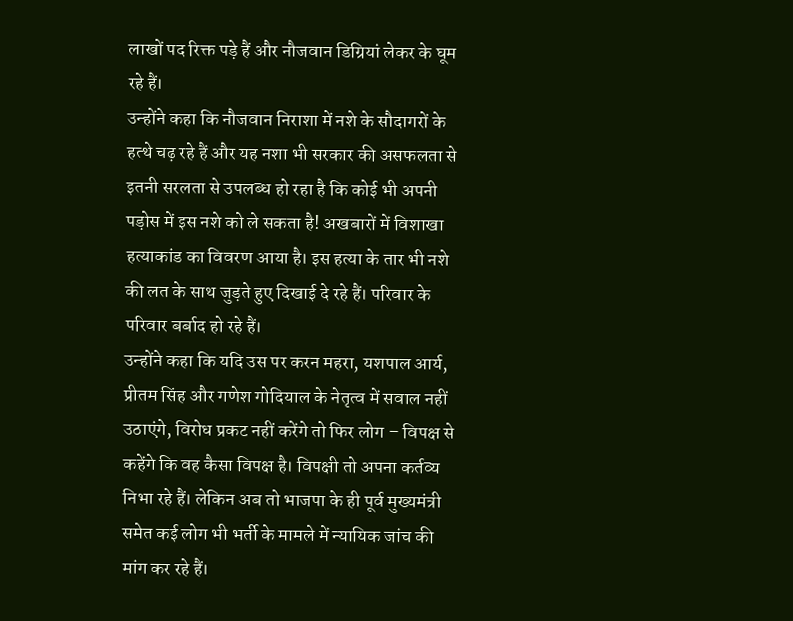लाखों पद रिक्त पड़े हैं और नौजवान डिग्रियां लेकर के घूम रहे हैं।
उन्होंने कहा कि नौजवान निराशा में नशे के सौदागरों के हत्थे चढ़ रहे हैं और यह नशा भी सरकार की असफलता से इतनी सरलता से उपलब्ध हो रहा है कि कोई भी अपनी पड़ोस में इस नशे को ले सकता है! अखबारों में विशाखा हत्याकांड का विवरण आया है। इस हत्या के तार भी नशे की लत के साथ जुड़ते हुए दिखाई दे रहे हैं। परिवार के परिवार बर्बाद हो रहे हैं।
उन्होंने कहा कि यदि उस पर करन महरा, यशपाल आर्य, प्रीतम सिंह और गणेश गोदियाल के नेतृत्व में सवाल नहीं उठाएंगे, विरोध प्रकट नहीं करेंगे तो फिर लोग – विपक्ष से कहेंगे कि वह कैसा विपक्ष है। विपक्षी तो अपना कर्तव्य निभा रहे हैं। लेकिन अब तो भाजपा के ही पूर्व मुख्यमंत्री समेत कई लोग भी भर्ती के मामले में न्यायिक जांच की मांग कर रहे हैं।